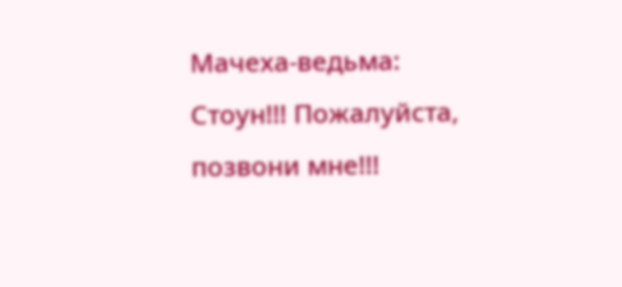Мачеха-ведьма: Стоун!!! Пожалуйста, позвони мне!!!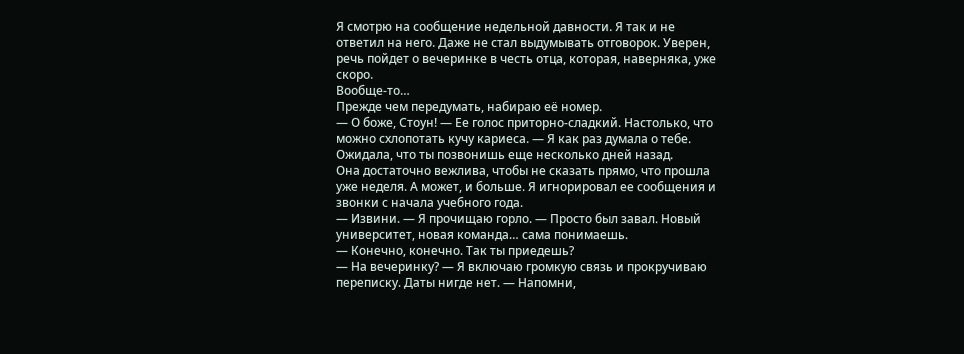Я смотрю на сообщение недельной давности. Я так и не ответил на него. Даже не стал выдумывать отговорок. Уверен, речь пойдет о вечеринке в честь отца, которая, наверняка, уже скоро.
Вообще-то…
Прежде чем передумать, набираю её номер.
— О боже, Стоун! — Ее голос приторно-сладкий. Настолько, что можно схлопотать кучу кариеса. — Я как раз думала о тебе. Ожидала, что ты позвонишь еще несколько дней назад.
Она достаточно вежлива, чтобы не сказать прямо, что прошла уже неделя. А может, и больше. Я игнорировал ее сообщения и звонки с начала учебного года.
— Извини. — Я прочищаю горло. — Просто был завал. Новый университет, новая команда… сама понимаешь.
— Конечно, конечно. Так ты приедешь?
— На вечеринку? — Я включаю громкую связь и прокручиваю переписку. Даты нигде нет. — Напомни,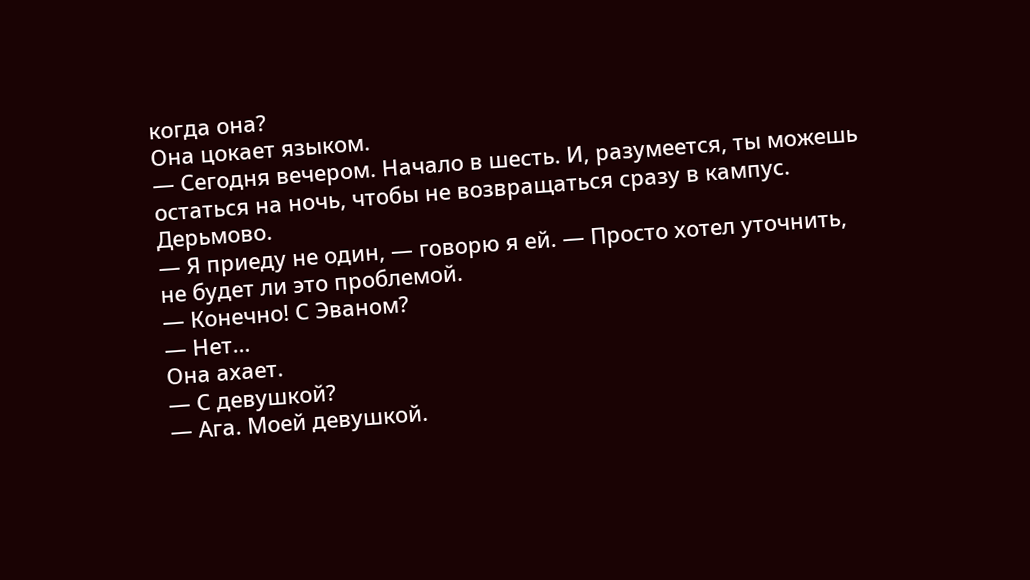когда она?
Она цокает языком.
— Сегодня вечером. Начало в шесть. И, разумеется, ты можешь остаться на ночь, чтобы не возвращаться сразу в кампус.
Дерьмово.
— Я приеду не один, — говорю я ей. — Просто хотел уточнить, не будет ли это проблемой.
— Конечно! С Эваном?
— Нет…
Она ахает.
— С девушкой?
— Ага. Моей девушкой.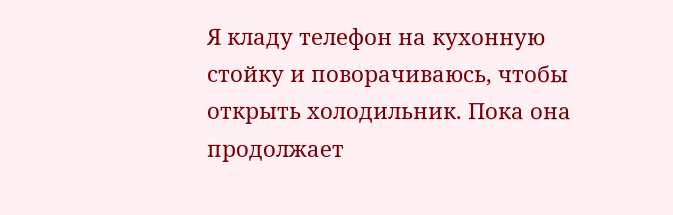Я кладу телефон на кухонную стойку и поворачиваюсь, чтобы открыть холодильник. Пока она продолжает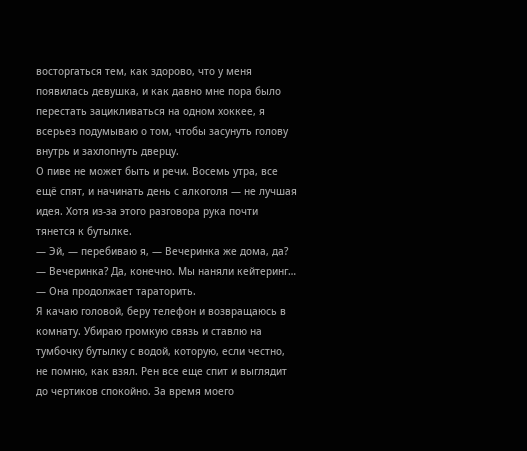восторгаться тем, как здорово, что у меня появилась девушка, и как давно мне пора было перестать зацикливаться на одном хоккее, я всерьез подумываю о том, чтобы засунуть голову внутрь и захлопнуть дверцу.
О пиве не может быть и речи. Восемь утра, все ещё спят, и начинать день с алкоголя — не лучшая идея. Хотя из-за этого разговора рука почти тянется к бутылке.
— Эй, — перебиваю я, — Вечеринка же дома, да?
— Вечеринка? Да, конечно. Мы наняли кейтеринг… — Она продолжает тараторить.
Я качаю головой, беру телефон и возвращаюсь в комнату. Убираю громкую связь и ставлю на тумбочку бутылку с водой, которую, если честно, не помню, как взял. Рен все еще спит и выглядит до чертиков спокойно. За время моего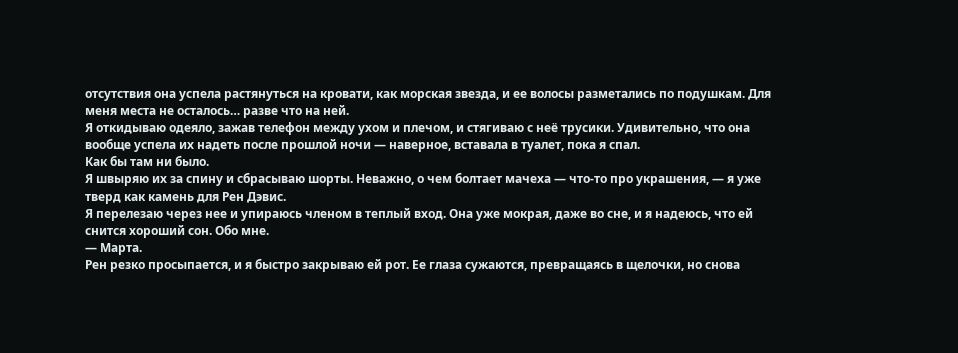отсутствия она успела растянуться на кровати, как морская звезда, и ее волосы разметались по подушкам. Для меня места не осталось… разве что на ней.
Я откидываю одеяло, зажав телефон между ухом и плечом, и стягиваю с неё трусики. Удивительно, что она вообще успела их надеть после прошлой ночи — наверное, вставала в туалет, пока я спал.
Как бы там ни было.
Я швыряю их за спину и сбрасываю шорты. Неважно, о чем болтает мачеха — что-то про украшения, — я уже тверд как камень для Рен Дэвис.
Я перелезаю через нее и упираюсь членом в теплый вход. Она уже мокрая, даже во сне, и я надеюсь, что ей снится хороший сон. Обо мне.
— Марта.
Рен резко просыпается, и я быстро закрываю ей рот. Ее глаза сужаются, превращаясь в щелочки, но снова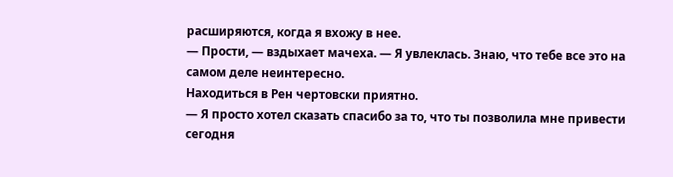расширяются, когда я вхожу в нее.
— Прости, — вздыхает мачеха. — Я увлеклась. Знаю, что тебе все это на самом деле неинтересно.
Находиться в Рен чертовски приятно.
— Я просто хотел сказать спасибо за то, что ты позволила мне привести сегодня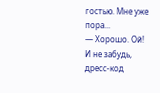гостью. Мне уже пора...
— Хорошо. Ой! И не забудь, дресс-код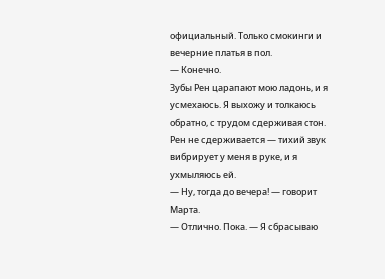официальный. Только смокинги и вечерние платья в пол.
— Конечно.
Зубы Рен царапают мою ладонь, и я усмехаюсь. Я выхожу и толкаюсь обратно, с трудом сдерживая стон. Рен не сдерживается — тихий звук вибрирует у меня в руке, и я ухмыляюсь ей.
— Ну, тогда до вечера! — говорит Марта.
— Отлично. Пока. — Я сбрасываю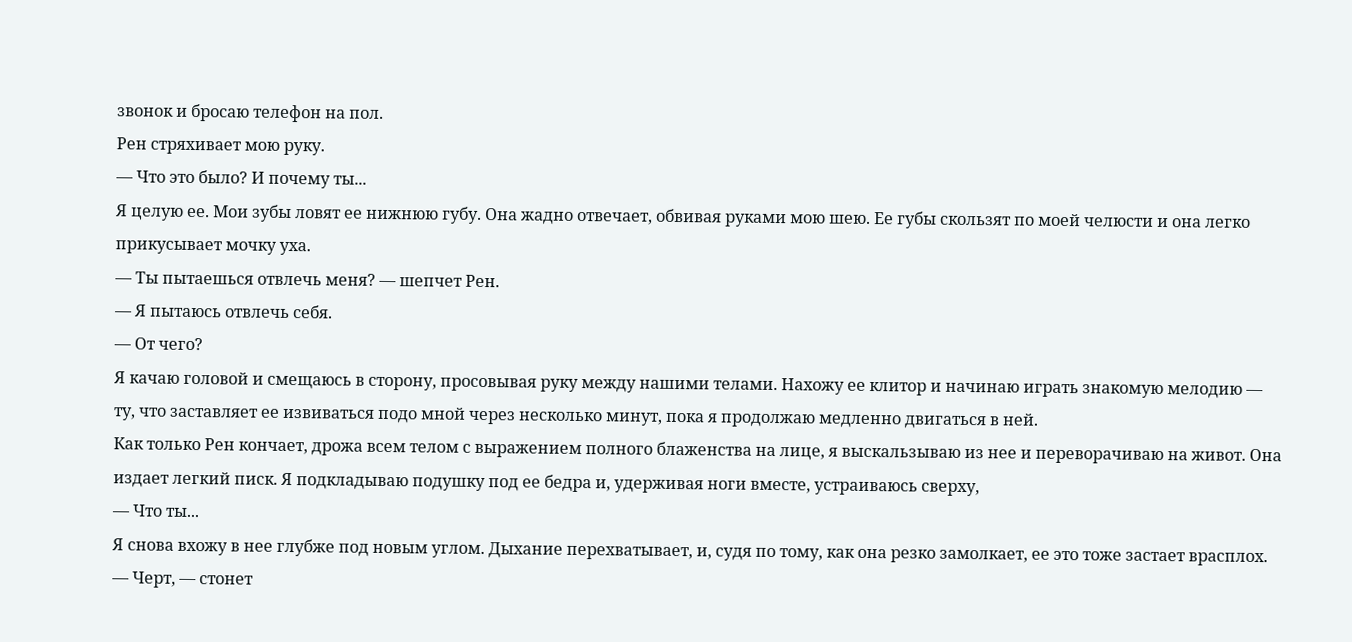звонок и бросаю телефон на пол.
Рен стряхивает мою руку.
— Что это было? И почему ты...
Я целую ее. Мои зубы ловят ее нижнюю губу. Она жадно отвечает, обвивая руками мою шею. Ее губы скользят по моей челюсти и она легко прикусывает мочку уха.
— Ты пытаешься отвлечь меня? — шепчет Рен.
— Я пытаюсь отвлечь себя.
— От чего?
Я качаю головой и смещаюсь в сторону, просовывая руку между нашими телами. Нахожу ее клитор и начинаю играть знакомую мелодию — ту, что заставляет ее извиваться подо мной через несколько минут, пока я продолжаю медленно двигаться в ней.
Как только Рен кончает, дрожа всем телом с выражением полного блаженства на лице, я выскальзываю из нее и переворачиваю на живот. Она издает легкий писк. Я подкладываю подушку под ее бедра и, удерживая ноги вместе, устраиваюсь сверху,
— Что ты...
Я снова вхожу в нее глубже под новым углом. Дыхание перехватывает, и, судя по тому, как она резко замолкает, ее это тоже застает врасплох.
— Черт, — стонет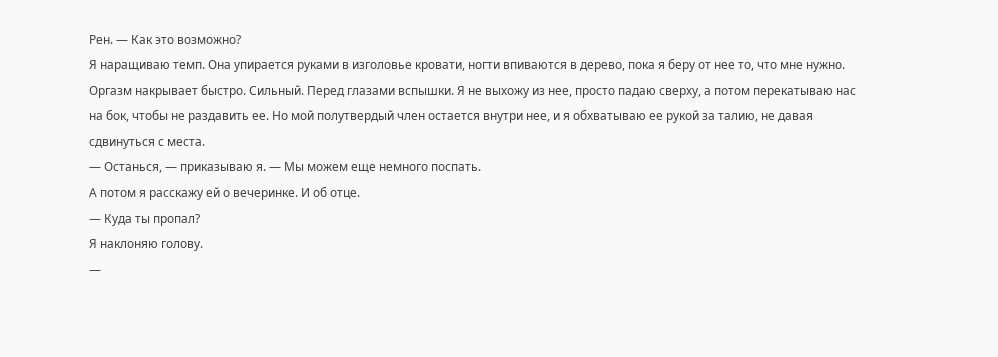Рен. — Как это возможно?
Я наращиваю темп. Она упирается руками в изголовье кровати, ногти впиваются в дерево, пока я беру от нее то, что мне нужно.
Оргазм накрывает быстро. Сильный. Перед глазами вспышки. Я не выхожу из нее, просто падаю сверху, а потом перекатываю нас на бок, чтобы не раздавить ее. Но мой полутвердый член остается внутри нее, и я обхватываю ее рукой за талию, не давая сдвинуться с места.
— Останься, — приказываю я. — Мы можем еще немного поспать.
А потом я расскажу ей о вечеринке. И об отце.
— Куда ты пропал?
Я наклоняю голову.
—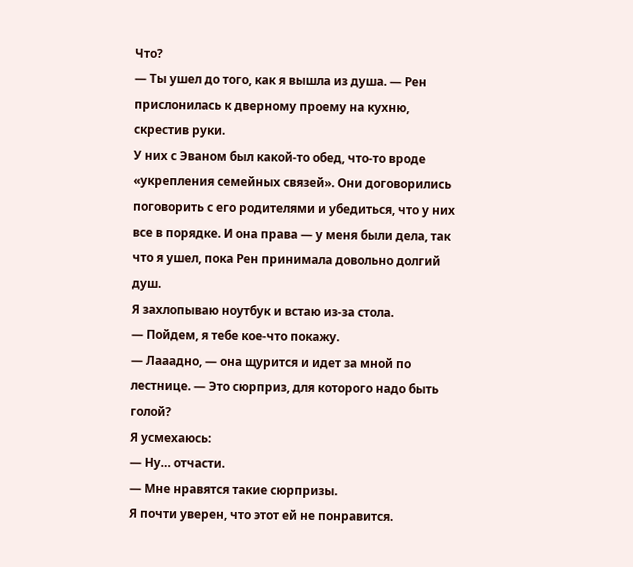Что?
— Ты ушел до того, как я вышла из душа. — Рен прислонилась к дверному проему на кухню, скрестив руки.
У них с Эваном был какой-то обед, что-то вроде «укрепления семейных связей». Они договорились поговорить с его родителями и убедиться, что у них все в порядке. И она права — у меня были дела, так что я ушел, пока Рен принимала довольно долгий душ.
Я захлопываю ноутбук и встаю из-за стола.
— Пойдем, я тебе кое-что покажу.
— Лааадно, — она щурится и идет за мной по лестнице. — Это сюрприз, для которого надо быть голой?
Я усмехаюсь:
— Ну… отчасти.
— Мне нравятся такие сюрпризы.
Я почти уверен, что этот ей не понравится.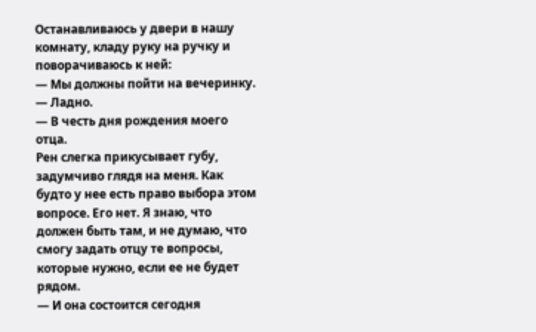Останавливаюсь у двери в нашу комнату, кладу руку на ручку и поворачиваюсь к ней:
— Мы должны пойти на вечеринку.
— Ладно.
— В честь дня рождения моего отца.
Рен слегка прикусывает губу, задумчиво глядя на меня. Как будто у нее есть право выбора этом вопросе. Его нет. Я знаю, что должен быть там, и не думаю, что смогу задать отцу те вопросы, которые нужно, если ее не будет рядом.
— И она состоится сегодня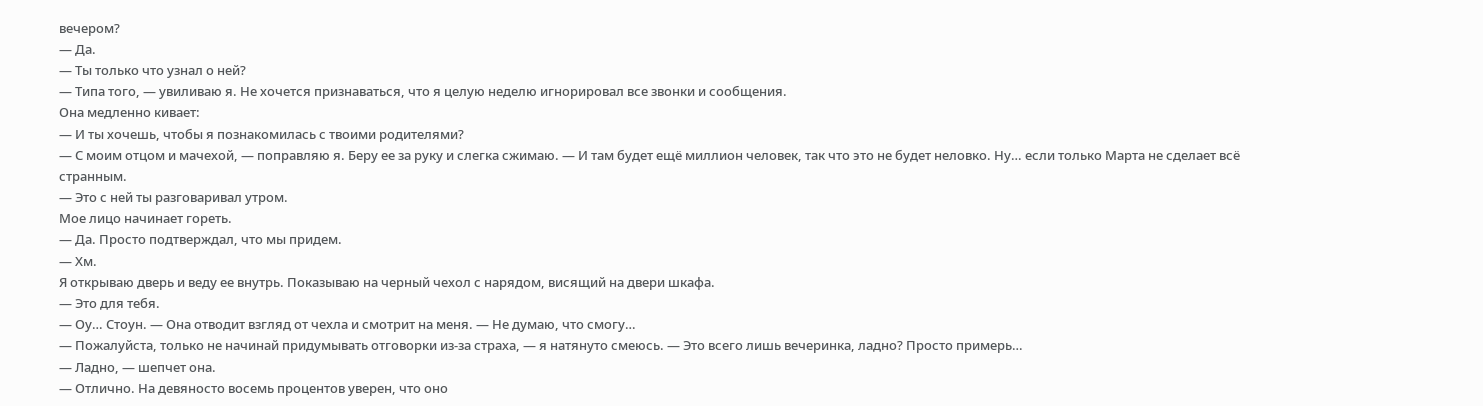вечером?
— Да.
— Ты только что узнал о ней?
— Типа того, — увиливаю я. Не хочется признаваться, что я целую неделю игнорировал все звонки и сообщения.
Она медленно кивает:
— И ты хочешь, чтобы я познакомилась с твоими родителями?
— С моим отцом и мачехой, — поправляю я. Беру ее за руку и слегка сжимаю. — И там будет ещё миллион человек, так что это не будет неловко. Ну… если только Марта не сделает всё странным.
— Это с ней ты разговаривал утром.
Мое лицо начинает гореть.
— Да. Просто подтверждал, что мы придем.
— Хм.
Я открываю дверь и веду ее внутрь. Показываю на черный чехол с нарядом, висящий на двери шкафа.
— Это для тебя.
— Оу… Стоун. — Она отводит взгляд от чехла и смотрит на меня. — Не думаю, что смогу…
— Пожалуйста, только не начинай придумывать отговорки из-за страха, — я натянуто смеюсь. — Это всего лишь вечеринка, ладно? Просто примерь…
— Ладно, — шепчет она.
— Отлично. На девяносто восемь процентов уверен, что оно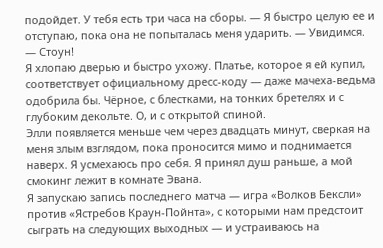подойдет. У тебя есть три часа на сборы. — Я быстро целую ее и отступаю, пока она не попыталась меня ударить. — Увидимся.
— Стоун!
Я хлопаю дверью и быстро ухожу. Платье, которое я ей купил, соответствует официальному дресс-коду — даже мачеха-ведьма одобрила бы. Чёрное, с блестками, на тонких бретелях и с глубоким декольте. О, и с открытой спиной.
Элли появляется меньше чем через двадцать минут, сверкая на меня злым взглядом, пока проносится мимо и поднимается наверх. Я усмехаюсь про себя. Я принял душ раньше, а мой смокинг лежит в комнате Эвана.
Я запускаю запись последнего матча — игра «Волков Бексли» против «Ястребов Краун-Пойнта», с которыми нам предстоит сыграть на следующих выходных — и устраиваюсь на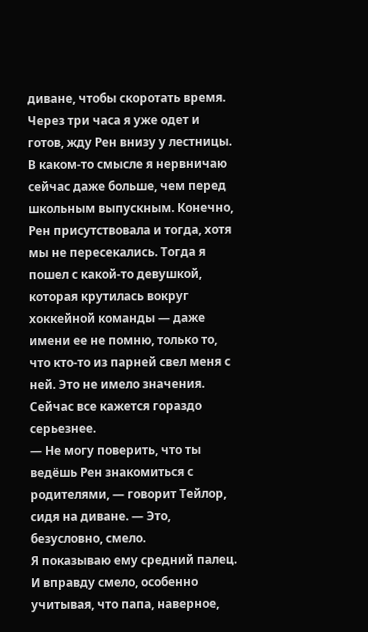диване, чтобы скоротать время.
Через три часа я уже одет и готов, жду Рен внизу у лестницы.
В каком-то смысле я нервничаю сейчас даже больше, чем перед школьным выпускным. Конечно, Рен присутствовала и тогда, хотя мы не пересекались. Тогда я пошел с какой-то девушкой, которая крутилась вокруг хоккейной команды — даже имени ее не помню, только то, что кто-то из парней свел меня с ней. Это не имело значения.
Сейчас все кажется гораздо серьезнее.
— Не могу поверить, что ты ведёшь Рен знакомиться с родителями, — говорит Тейлор, сидя на диване. — Это, безусловно, смело.
Я показываю ему средний палец.
И вправду смело, особенно учитывая, что папа, наверное,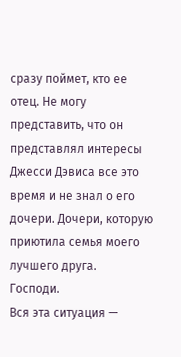сразу поймет, кто ее отец. Не могу представить, что он представлял интересы Джесси Дэвиса все это время и не знал о его дочери. Дочери, которую приютила семья моего лучшего друга.
Господи.
Вся эта ситуация —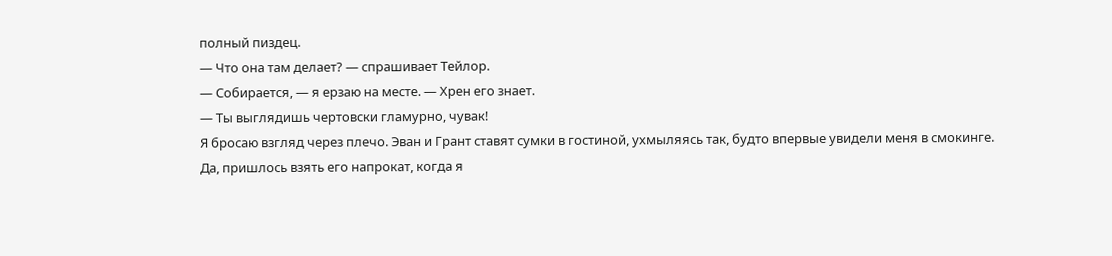полный пиздец.
— Что она там делает? — спрашивает Тейлор.
— Собирается, — я ерзаю на месте. — Хрен его знает.
— Ты выглядишь чертовски гламурно, чувак!
Я бросаю взгляд через плечо. Эван и Грант ставят сумки в гостиной, ухмыляясь так, будто впервые увидели меня в смокинге.
Да, пришлось взять его напрокат, когда я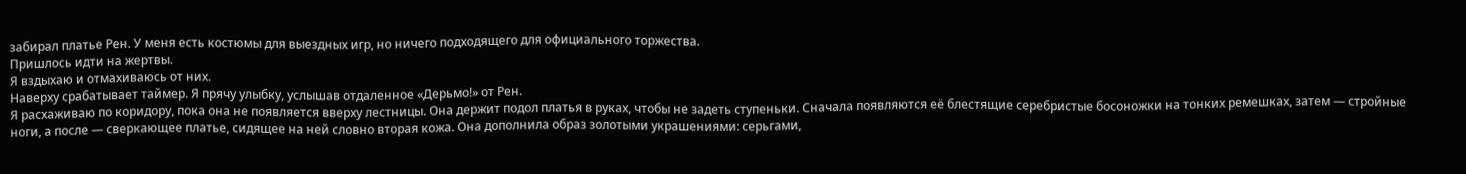забирал платье Рен. У меня есть костюмы для выездных игр, но ничего подходящего для официального торжества.
Пришлось идти на жертвы.
Я вздыхаю и отмахиваюсь от них.
Наверху срабатывает таймер. Я прячу улыбку, услышав отдаленное «Дерьмо!» от Рен.
Я расхаживаю по коридору, пока она не появляется вверху лестницы. Она держит подол платья в руках, чтобы не задеть ступеньки. Сначала появляются её блестящие серебристые босоножки на тонких ремешках, затем — стройные ноги, а после — сверкающее платье, сидящее на ней словно вторая кожа. Она дополнила образ золотыми украшениями: серьгами,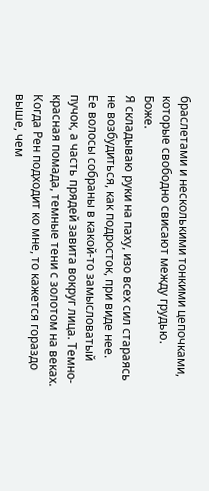браслетами и несколькими тонкими цепочками, которые свободно свисают между грудью.
Боже.
Я складываю руки на паху, изо всех сил стараясь не возбудиться, как подросток, при виде нее.
Ее волосы собраны в какой-то замысловатый пучок, а часть прядей завита вокруг лица. Темно-красная помада, темные тени с золотом на веках.
Когда Рен подходит ко мне, то кажется гораздо выше, чем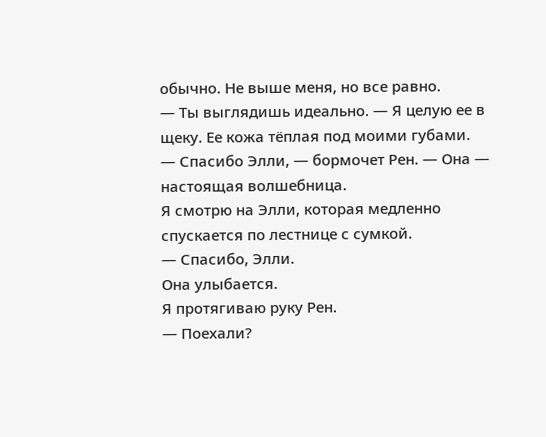обычно. Не выше меня, но все равно.
— Ты выглядишь идеально. — Я целую ее в щеку. Ее кожа тёплая под моими губами.
— Спасибо Элли, — бормочет Рен. — Она — настоящая волшебница.
Я смотрю на Элли, которая медленно спускается по лестнице с сумкой.
— Спасибо, Элли.
Она улыбается.
Я протягиваю руку Рен.
— Поехали?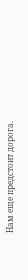Нам еще предстоит дорога.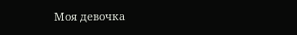Моя девочка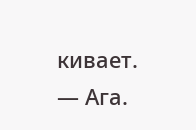кивает.
— Ага.